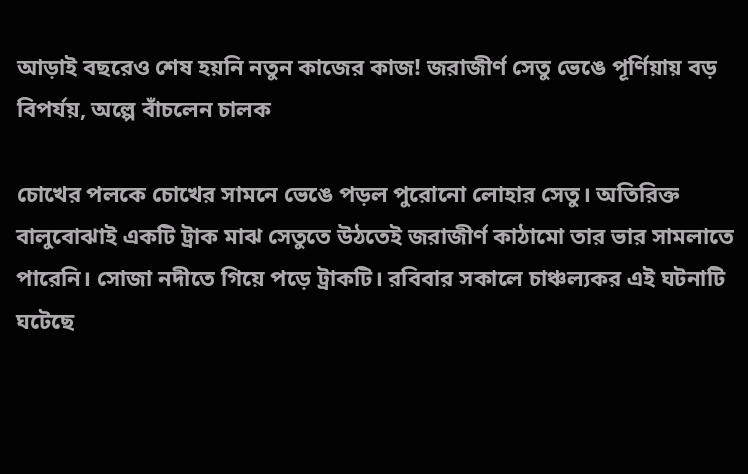আড়াই বছরেও শেষ হয়নি নতুন কাজের কাজ! জরাজীর্ণ সেতু ভেঙে পূর্ণিয়ায় বড় বিপর্যয়, অল্পে বাঁচলেন চালক

চোখের পলকে চোখের সামনে ভেঙে পড়ল পুরোনো লোহার সেতু। অতিরিক্ত বালুবোঝাই একটি ট্রাক মাঝ সেতুতে উঠতেই জরাজীর্ণ কাঠামো তার ভার সামলাতে পারেনি। সোজা নদীতে গিয়ে পড়ে ট্রাকটি। রবিবার সকালে চাঞ্চল্যকর এই ঘটনাটি ঘটেছে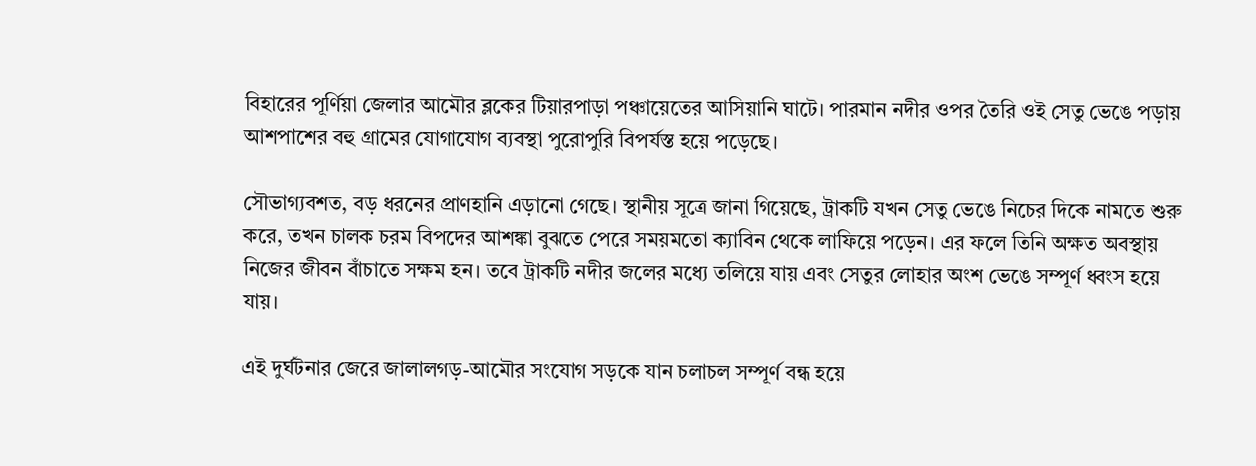বিহারের পূর্ণিয়া জেলার আমৌর ব্লকের টিয়ারপাড়া পঞ্চায়েতের আসিয়ানি ঘাটে। পারমান নদীর ওপর তৈরি ওই সেতু ভেঙে পড়ায় আশপাশের বহু গ্রামের যোগাযোগ ব্যবস্থা পুরোপুরি বিপর্যস্ত হয়ে পড়েছে।

সৌভাগ্যবশত, বড় ধরনের প্রাণহানি এড়ানো গেছে। স্থানীয় সূত্রে জানা গিয়েছে, ট্রাকটি যখন সেতু ভেঙে নিচের দিকে নামতে শুরু করে, তখন চালক চরম বিপদের আশঙ্কা বুঝতে পেরে সময়মতো ক্যাবিন থেকে লাফিয়ে পড়েন। এর ফলে তিনি অক্ষত অবস্থায় নিজের জীবন বাঁচাতে সক্ষম হন। তবে ট্রাকটি নদীর জলের মধ্যে তলিয়ে যায় এবং সেতুর লোহার অংশ ভেঙে সম্পূর্ণ ধ্বংস হয়ে যায়।

এই দুর্ঘটনার জেরে জালালগড়-আমৌর সংযোগ সড়কে যান চলাচল সম্পূর্ণ বন্ধ হয়ে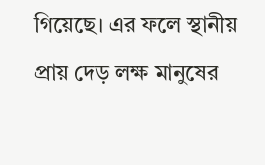গিয়েছে। এর ফলে স্থানীয় প্রায় দেড় লক্ষ মানুষের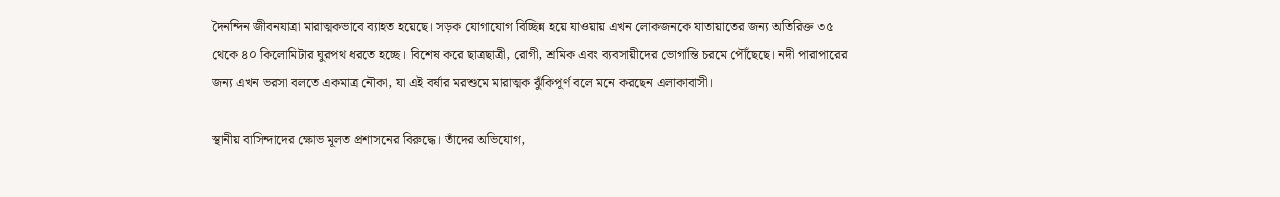দৈনন্দিন জীবনযাত্রা মারাত্মকভাবে ব্যাহত হয়েছে। সড়ক যোগাযোগ বিচ্ছিন্ন হয়ে যাওয়ায় এখন লোকজনকে যাতায়াতের জন্য অতিরিক্ত ৩৫ থেকে ৪০ কিলোমিটার ঘুরপথ ধরতে হচ্ছে। বিশেষ করে ছাত্রছাত্রী, রোগী, শ্রমিক এবং ব্যবসায়ীদের ভোগান্তি চরমে পৌঁছেছে। নদী পারাপারের জন্য এখন ভরসা বলতে একমাত্র নৌকা, যা এই বর্ষার মরশুমে মারাত্মক ঝুঁকিপূর্ণ বলে মনে করছেন এলাকাবাসী।

স্থানীয় বাসিন্দাদের ক্ষোভ মূলত প্রশাসনের বিরুদ্ধে। তাঁদের অভিযোগ,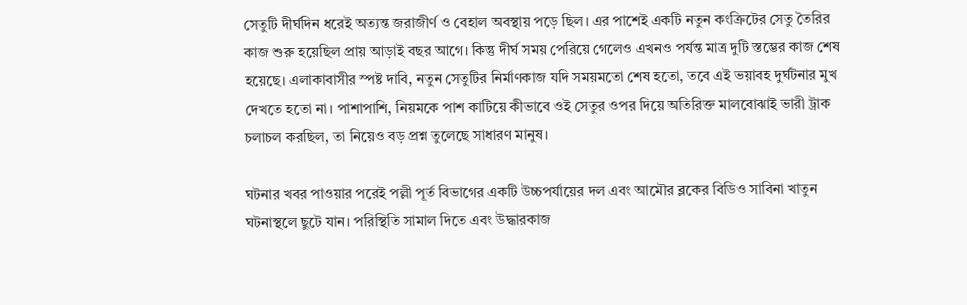সেতুটি দীর্ঘদিন ধরেই অত্যন্ত জরাজীর্ণ ও বেহাল অবস্থায় পড়ে ছিল। এর পাশেই একটি নতুন কংক্রিটের সেতু তৈরির কাজ শুরু হয়েছিল প্রায় আড়াই বছর আগে। কিন্তু দীর্ঘ সময় পেরিয়ে গেলেও এখনও পর্যন্ত মাত্র দুটি স্তম্ভের কাজ শেষ হয়েছে। এলাকাবাসীর স্পষ্ট দাবি, নতুন সেতুটির নির্মাণকাজ যদি সময়মতো শেষ হতো, তবে এই ভয়াবহ দুর্ঘটনার মুখ দেখতে হতো না। পাশাপাশি, নিয়মকে পাশ কাটিয়ে কীভাবে ওই সেতুর ওপর দিয়ে অতিরিক্ত মালবোঝাই ভারী ট্রাক চলাচল করছিল, তা নিয়েও বড় প্রশ্ন তুলেছে সাধারণ মানুষ।

ঘটনার খবর পাওয়ার পরেই পল্লী পূর্ত বিভাগের একটি উচ্চপর্যায়ের দল এবং আমৌর ব্লকের বিডিও সাবিনা খাতুন ঘটনাস্থলে ছুটে যান। পরিস্থিতি সামাল দিতে এবং উদ্ধারকাজ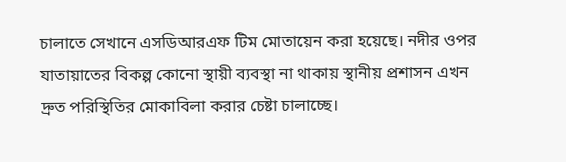চালাতে সেখানে এসডিআরএফ টিম মোতায়েন করা হয়েছে। নদীর ওপর যাতায়াতের বিকল্প কোনো স্থায়ী ব্যবস্থা না থাকায় স্থানীয় প্রশাসন এখন দ্রুত পরিস্থিতির মোকাবিলা করার চেষ্টা চালাচ্ছে।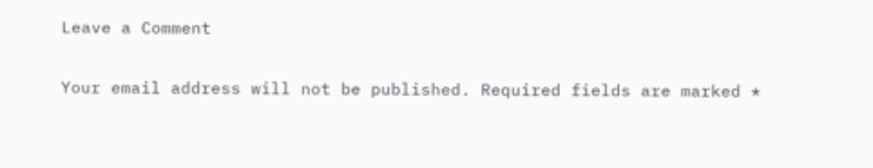Leave a Comment

Your email address will not be published. Required fields are marked *